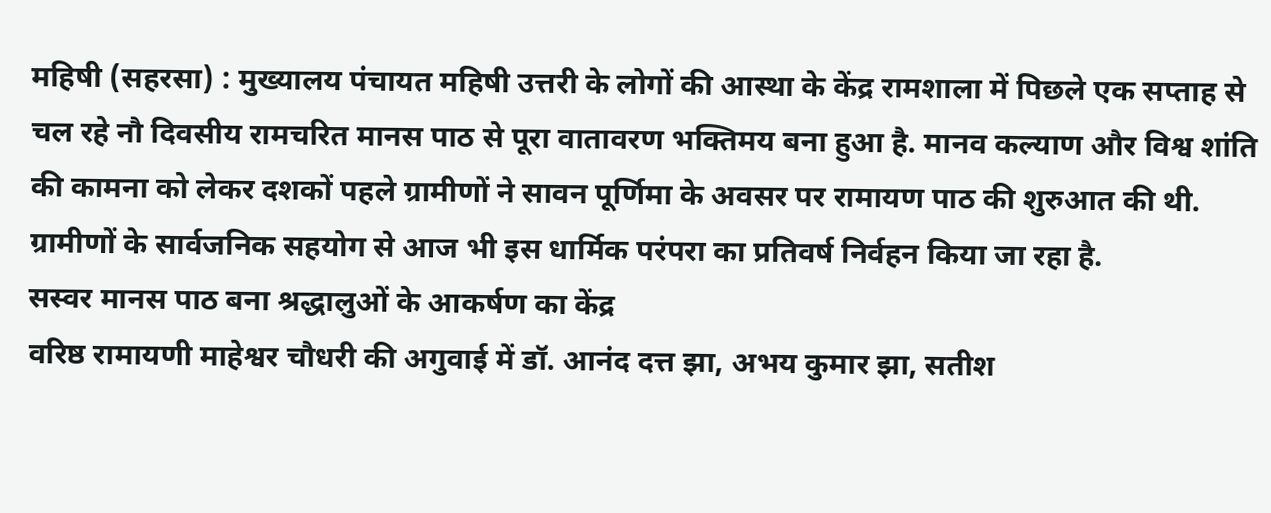महिषी (सहरसा) : मुख्यालय पंचायत महिषी उत्तरी के लोगों की आस्था के केंद्र रामशाला में पिछले एक सप्ताह से चल रहे नौ दिवसीय रामचरित मानस पाठ से पूरा वातावरण भक्तिमय बना हुआ है. मानव कल्याण और विश्व शांति की कामना को लेकर दशकों पहले ग्रामीणों ने सावन पूर्णिमा के अवसर पर रामायण पाठ की शुरुआत की थी. ग्रामीणों के सार्वजनिक सहयोग से आज भी इस धार्मिक परंपरा का प्रतिवर्ष निर्वहन किया जा रहा है.
सस्वर मानस पाठ बना श्रद्धालुओं के आकर्षण का केंद्र
वरिष्ठ रामायणी माहेश्वर चौधरी की अगुवाई में डॉ. आनंद दत्त झा, अभय कुमार झा, सतीश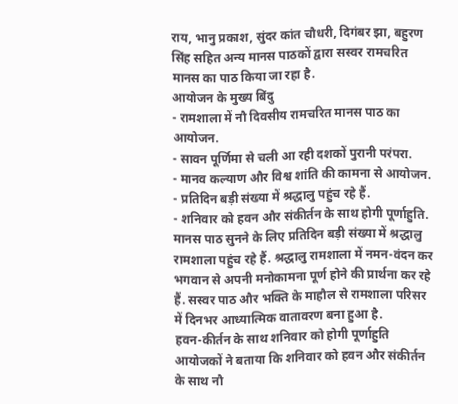राय, भानु प्रकाश, सुंदर कांत चौधरी, दिगंबर झा, बहुरण सिंह सहित अन्य मानस पाठकों द्वारा सस्वर रामचरित मानस का पाठ किया जा रहा है.
आयोजन के मुख्य बिंदु
- रामशाला में नौ दिवसीय रामचरित मानस पाठ का आयोजन.
- सावन पूर्णिमा से चली आ रही दशकों पुरानी परंपरा.
- मानव कल्याण और विश्व शांति की कामना से आयोजन.
- प्रतिदिन बड़ी संख्या में श्रद्धालु पहुंच रहे हैं.
- शनिवार को हवन और संकीर्तन के साथ होगी पूर्णाहुति.
मानस पाठ सुनने के लिए प्रतिदिन बड़ी संख्या में श्रद्धालु रामशाला पहुंच रहे हैं. श्रद्धालु रामशाला में नमन-वंदन कर भगवान से अपनी मनोकामना पूर्ण होने की प्रार्थना कर रहे हैं. सस्वर पाठ और भक्ति के माहौल से रामशाला परिसर में दिनभर आध्यात्मिक वातावरण बना हुआ है.
हवन-कीर्तन के साथ शनिवार को होगी पूर्णाहुति
आयोजकों ने बताया कि शनिवार को हवन और संकीर्तन के साथ नौ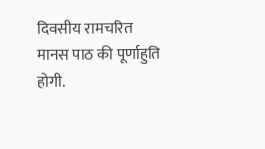दिवसीय रामचरित मानस पाठ की पूर्णाहुति होगी.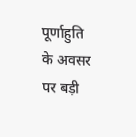पूर्णाहुति के अवसर पर बड़ी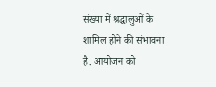संख्या में श्रद्धालुओं के शामिल होने की संभावना है. आयोजन को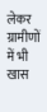लेकर ग्रामीणों में भी खास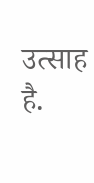उत्साह है.